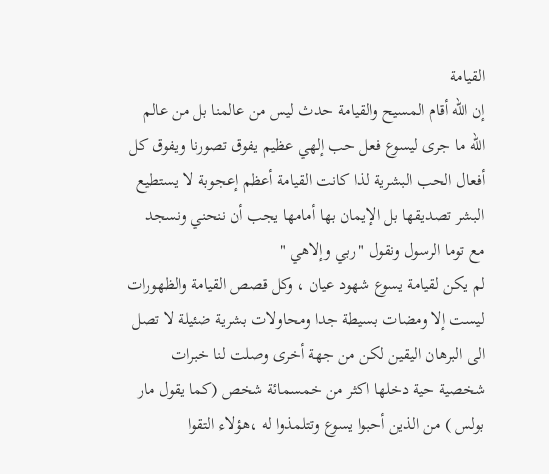القيامة
إن الله أقام المسيح والقيامة حدث ليس من عالمنا بل من عالم الله ما جرى ليسوع فعل حب إلهي عظيم يفوق تصورنا ويفوق كل أفعال الحب البشرية لذا كانت القيامة أعظم إعجوبة لا يستطيع البشر تصديقها بل الإيمان بها أمامها يجب أن ننحني ونسجد مع توما الرسول ونقول "ربي وإلاهي "
لم يكن لقيامة يسوع شهود عيان ، وكل قصص القيامة والظهورات ليست إلا ومضات بسيطة جدا ومحاولات بشرية ضئيلة لا تصل الى البرهان اليقين لكن من جهة أخرى وصلت لنا خبرات شخصية حية دخلها اكثر من خمسمائة شخص (كما يقول مار بولس ) من الذين أحبوا يسوع وتتلمذوا له ،هؤلاء التقوا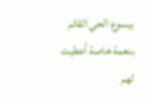بيسوع الحي القائم بنعمة خاصة أعطيت لهم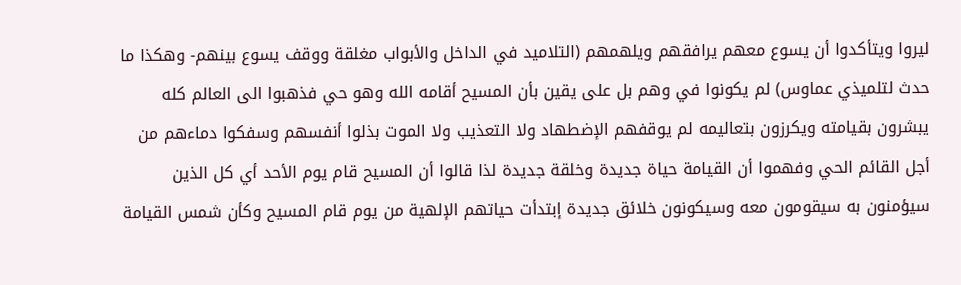ليروا ويتأكدوا أن يسوع معهم يرافقهم ويلهمهم (التلاميد في الداخل والأبواب مغلقة ووقف يسوع بينهم- وهكذا ما حدث لتلميذي عماوس) لم يكونوا في وهم بل على يقين بأن المسيح أقامه الله وهو حي فذهبوا الى العالم كله يبشرون بقيامته ويكرزون بتعاليمه لم يوقفهم الإضطهاد ولا التعذيب ولا الموت بذلوا أنفسهم وسفكوا دماءهم من أجل القائم الحي وفهموا أن القيامة حياة جديدة وخلقة جديدة لذا قالوا أن المسيح قام يوم الأحد أي كل الذين سيؤمنون به سيقومون معه وسيكونون خلائق جديدة إبتدأت حياتهم الإلهية من يوم قام المسيح وكأن شمس القيامة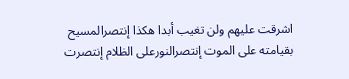اشرقت عليهم ولن تغيب أبدا هكذا إنتصرالمسيح بقيامته على الموت إنتصرالنورعلى الظلام إنتصرت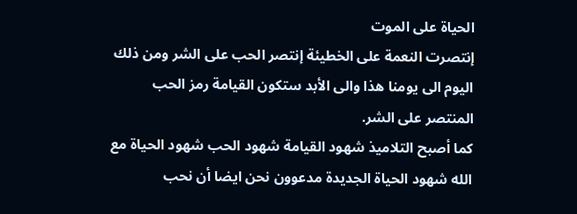الحياة على الموت
إنتصرت النعمة على الخطيئة إنتصر الحب على الشر ومن ذلك اليوم الى يومنا هذا والى الأبد ستكون القيامة رمز الحب المنتصر على الشر.
كما أصبح التلاميذ شهود القيامة شهود الحب شهود الحياة مع الله شهود الحياة الجديدة مدعوون نحن ايضا أن نحب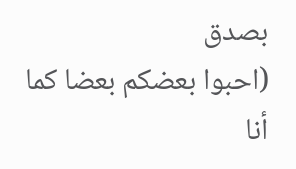بصدق
(احبوا بعضكم بعضا كما أنا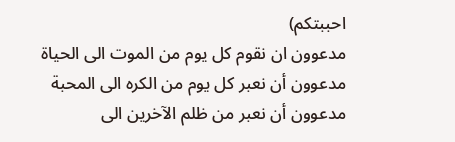احببتكم)
مدعوون ان نقوم كل يوم من الموت الى الحياة
مدعوون أن نعبر كل يوم من الكره الى المحبة
مدعوون أن نعبر من ظلم الآخرين الى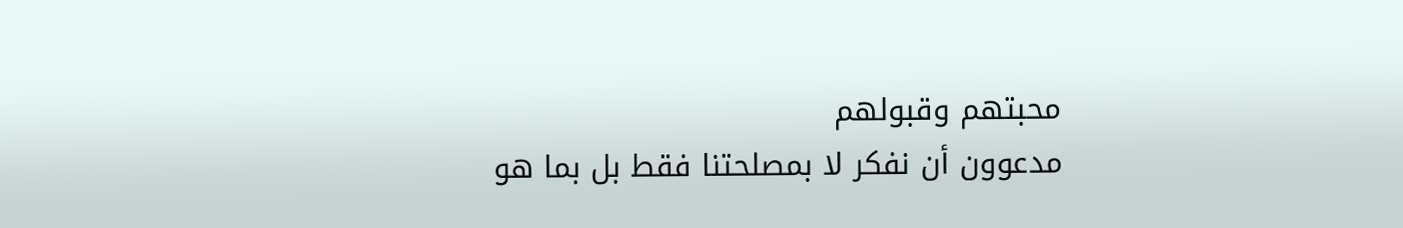محبتهم وقبولهم
مدعوون أن نفكر لا بمصلحتنا فقط بل بما هو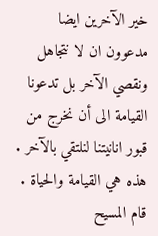خير الآخرين ايضا
مدعوون ان لا نتجاهل ونقصي الآخر بل تدعونا القيامة الى أن نخرج من قبور انانيتنا لنلتقي بالآخر . هذه هي القيامة والحياة .
قام المسيح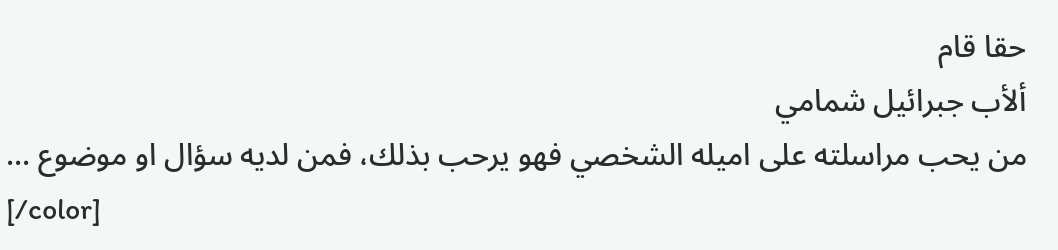حقا قام
ألأب جبرائيل شمامي
من يحب مراسلته على اميله الشخصي فهو يرحب بذلك، فمن لديه سؤال او موضوع ...
[/color]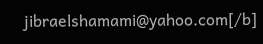jibraelshamami@yahoo.com[/b]